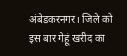अंबेडकरनगर। जिले को इस बार गेहूं खरीद का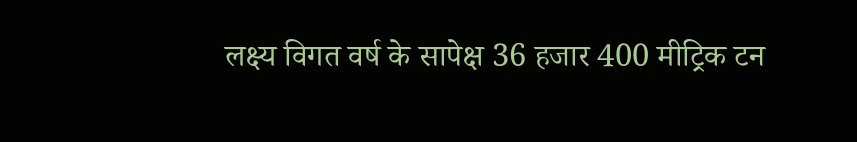लक्ष्य विगत वर्ष के सापेक्ष 36 हजार 400 मीट्रिक टन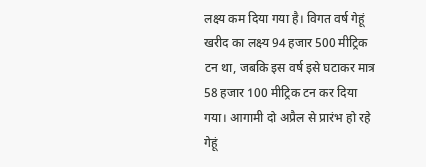लक्ष्य कम दिया गया है। विगत वर्ष गेहूं खरीद का लक्ष्य 94 हजार 500 मीट्रिक टन था, जबकि इस वर्ष इसे घटाकर मात्र 58 हजार 100 मीट्रिक टन कर दिया गया। आगामी दो अप्रैल से प्रारंभ हो रहे गेहूं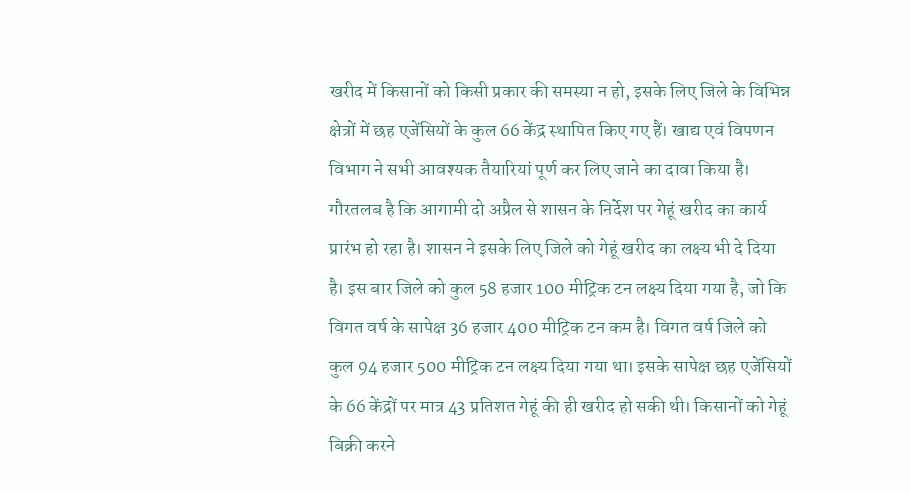खरीद में किसानों को किसी प्रकार की समस्या न हो, इसके लिए जिले के विभिन्न क्षेत्रों में छह एजेंसियों के कुल 66 केंद्र स्थापित किए गए हैं। खाद्य एवं विपणन विभाग ने सभी आवश्यक तैयारियां पूर्ण कर लिए जाने का दावा किया है।
गौरतलब है कि आगामी दो अप्रैल से शासन के निर्देश पर गेहूं खरीद का कार्य प्रारंभ हो रहा है। शासन ने इसके लिए जिले को गेहूं खरीद का लक्ष्य भी दे दिया है। इस बार जिले को कुल 58 हजार 100 मीट्रिक टन लक्ष्य दिया गया है, जो कि विगत वर्ष के सापेक्ष 36 हजार 400 मीट्रिक टन कम है। विगत वर्ष जिले को कुल 94 हजार 500 मीट्रिक टन लक्ष्य दिया गया था। इसके सापेक्ष छह एजेंसियों के 66 केंद्रों पर मात्र 43 प्रतिशत गेहूं की ही खरीद हो सकी थी। किसानों को गेहूं बिक्री करने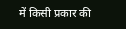में किसी प्रकार की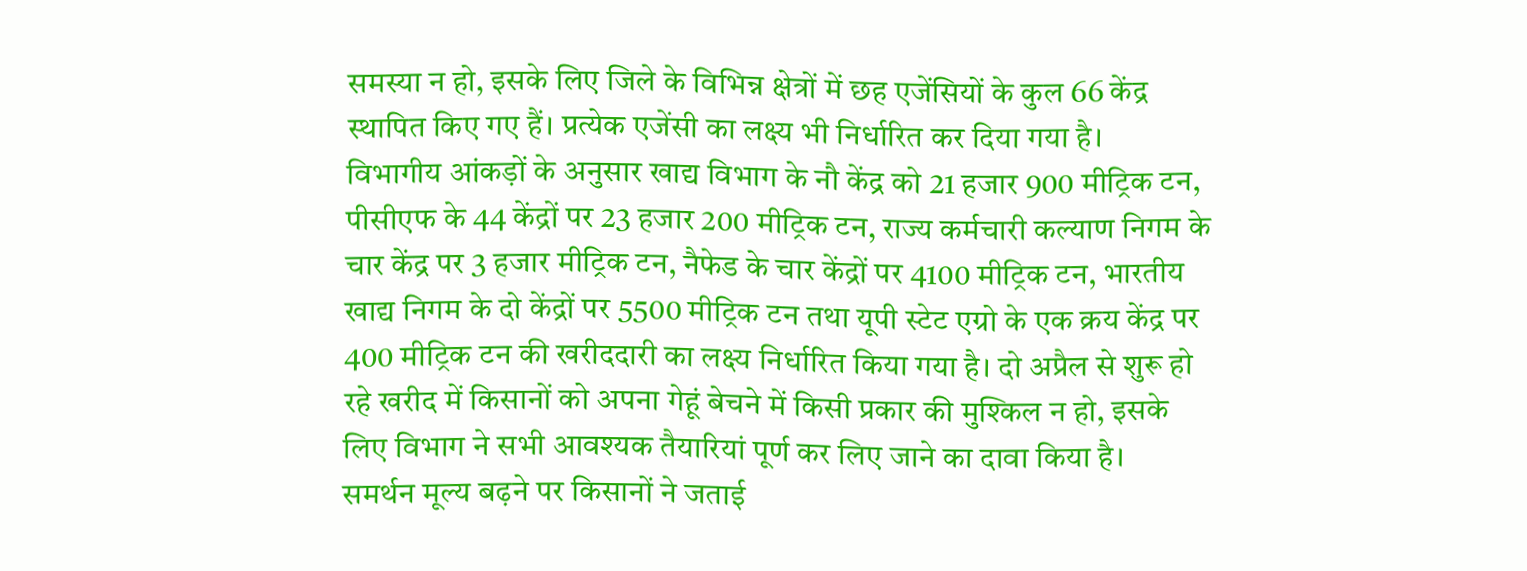समस्या न हो, इसके लिए जिले के विभिन्न क्षेत्रों में छह एजेंसियों के कुल 66 केंद्र स्थापित किए गए हैं। प्रत्येक एजेंसी का लक्ष्य भी निर्धारित कर दिया गया है।
विभागीय आंकड़ों के अनुसार खाद्य विभाग के नौ केंद्र को 21 हजार 900 मीट्रिक टन, पीसीएफ के 44 केंद्रों पर 23 हजार 200 मीट्रिक टन, राज्य कर्मचारी कल्याण निगम के चार केंद्र पर 3 हजार मीट्रिक टन, नैफेड के चार केंद्रों पर 4100 मीट्रिक टन, भारतीय खाद्य निगम के दो केंद्रों पर 5500 मीट्रिक टन तथा यूपी स्टेट एग्रो के एक क्रय केंद्र पर 400 मीट्रिक टन की खरीददारी का लक्ष्य निर्धारित किया गया है। दो अप्रैल से शुरू हो रहे खरीद में किसानों को अपना गेहूं बेचने में किसी प्रकार की मुश्किल न हो, इसके लिए विभाग ने सभी आवश्यक तैयारियां पूर्ण कर लिए जाने का दावा किया है।
समर्थन मूल्य बढ़ने पर किसानों ने जताई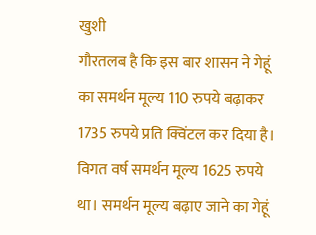खुशी
गौरतलब है कि इस बार शासन ने गेहूं का समर्थन मूल्य 110 रुपये बढ़ाकर 1735 रुपये प्रति क्विंटल कर दिया है। विगत वर्ष समर्थन मूल्य 1625 रुपये था। समर्थन मूल्य बढ़ाए जाने का गेहूं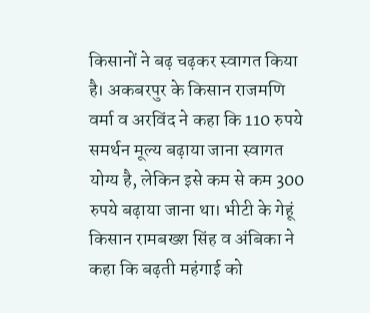किसानों ने बढ़ चढ़कर स्वागत किया है। अकबरपुर के किसान राजमणि वर्मा व अरविंद ने कहा कि 110 रुपये समर्थन मूल्य बढ़ाया जाना स्वागत योग्य है, लेकिन इसे कम से कम 300 रुपये बढ़ाया जाना था। भीटी के गेहूं किसान रामबख्श सिंह व अंबिका ने कहा कि बढ़ती महंगाई को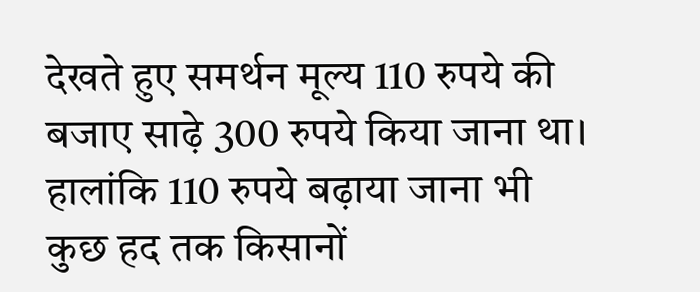देखते हुए समर्थन मूल्य 110 रुपये की बजाए साढ़े 300 रुपये किया जाना था। हालांकि 110 रुपये बढ़ाया जाना भी कुछ हद तक किसानों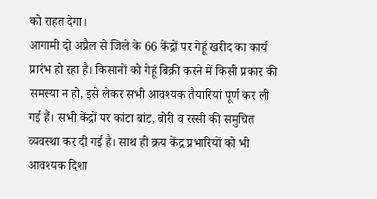को राहत देगा।
आगामी दो अप्रैल से जिले के 66 केंद्रों पर गेहूं खरीद का कार्य प्रारंभ हो रहा है। किसानों को गेहूं बिक्री करने में किसी प्रकार की समस्या न हो, इसे लेकर सभी आवश्यक तैयारियां पूर्ण कर ली गई हैं। सभी केंद्रों पर कांटा बांट, बोरी व रस्सी की समुचित व्यवस्था कर दी गई है। साथ ही क्रय केंद्र प्रभारियों को भी आवश्यक दिशा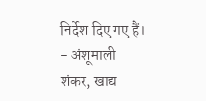निर्देश दिए गए हैं। - अंशूमाली शंकर, खाद्य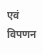एवं विपणन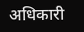अधिकारी